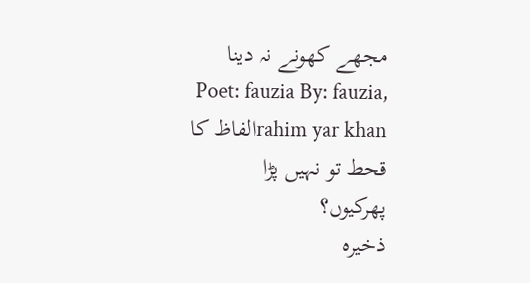مجھے کھونے نہ دینا
Poet: fauzia By: fauzia, rahim yar khanالفاظ کا قحط تو نہیں پڑا
پھرکیوں؟
ذخیرہ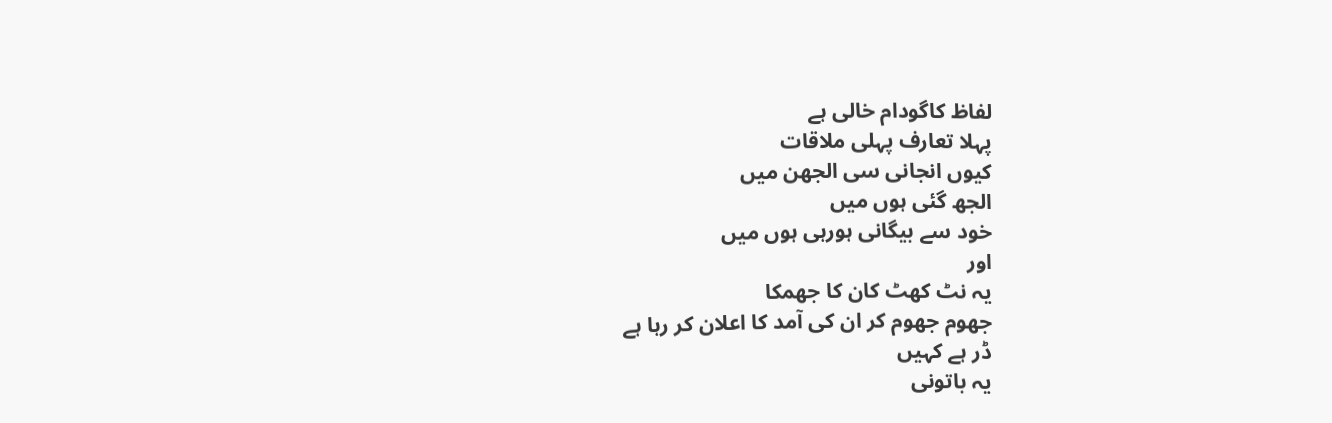لفاظ کاگودام خالی ہے
پہلا تعارف پہلی ملاقات
کیوں انجانی سی الجھن میں
الجھ گئی ہوں میں
خود سے بیگانی ہورہی ہوں میں
اور
یہ نٹ کھٹ کان کا جھمکا
جھوم جھوم کر ان کی آمد کا اعلان کر رہا ہے
ڈر ہے کہیں
یہ باتونی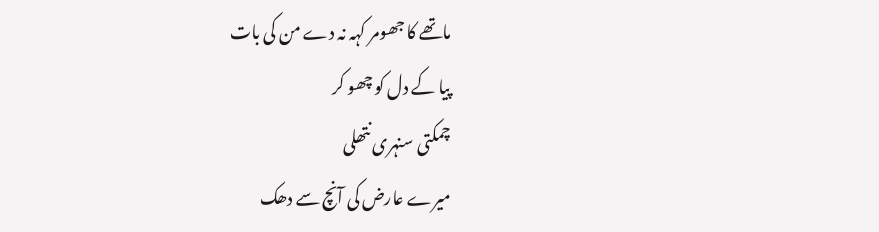ماتھے کا جھومر کہہ نہ دے من کی بات
پیا کے دل کو چھو کر
چمکتی سنہری نتھلی
میرے عارض کی آنچ سے دھک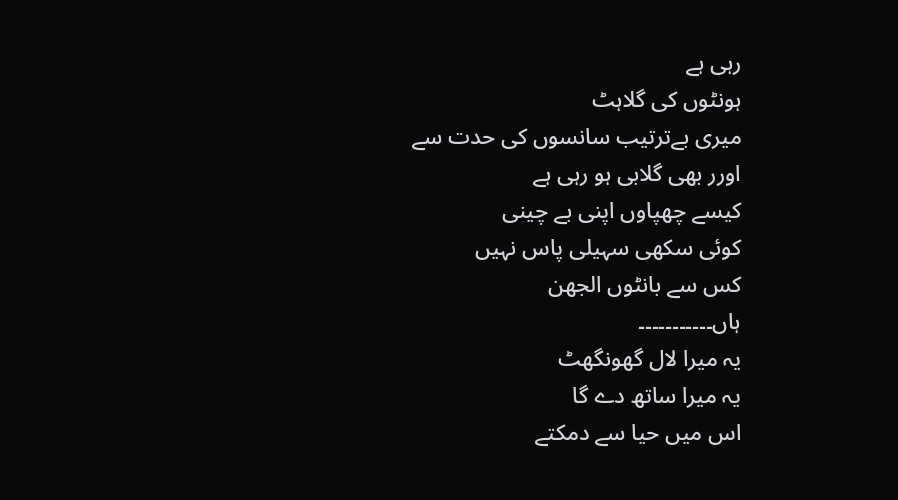رہی ہے
ہونٹوں کی گلاہٹ
میری بےترتیب سانسوں کی حدت سے
اورر بھی گلابی ہو رہی ہے
کیسے چھپاوں اپنی بے چینی
کوئی سکھی سہیلی پاس نہیں
کس سے بانٹوں الجھن
ہاں۔۔۔۔۔۔۔۔۔۔۔
یہ میرا لال گھونگھٹ
یہ میرا ساتھ دے گا
اس میں حیا سے دمکتے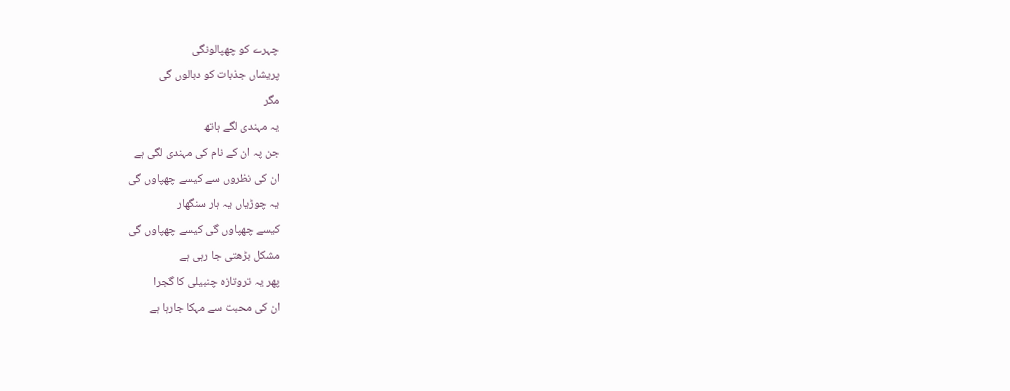چہرے کو چھپالونگی
پریشاں جذبات کو دبالوں گی
مگر
یہ مہندی لگے ہاتھ
جن پہ ان کے نام کی مہندی لگی ہے
ان کی نظروں سے کیسے چھپاوں گی
یہ چوڑیاں یہ ہار سنگھار
کیسے چھپاوں گی کیسے چھپاوں گی
مشکل بڑھتی جا رہی ہے
پھر یہ تروتازہ چنبیلی کا گجرا
ان کی محبت سے مہکا جارہا ہے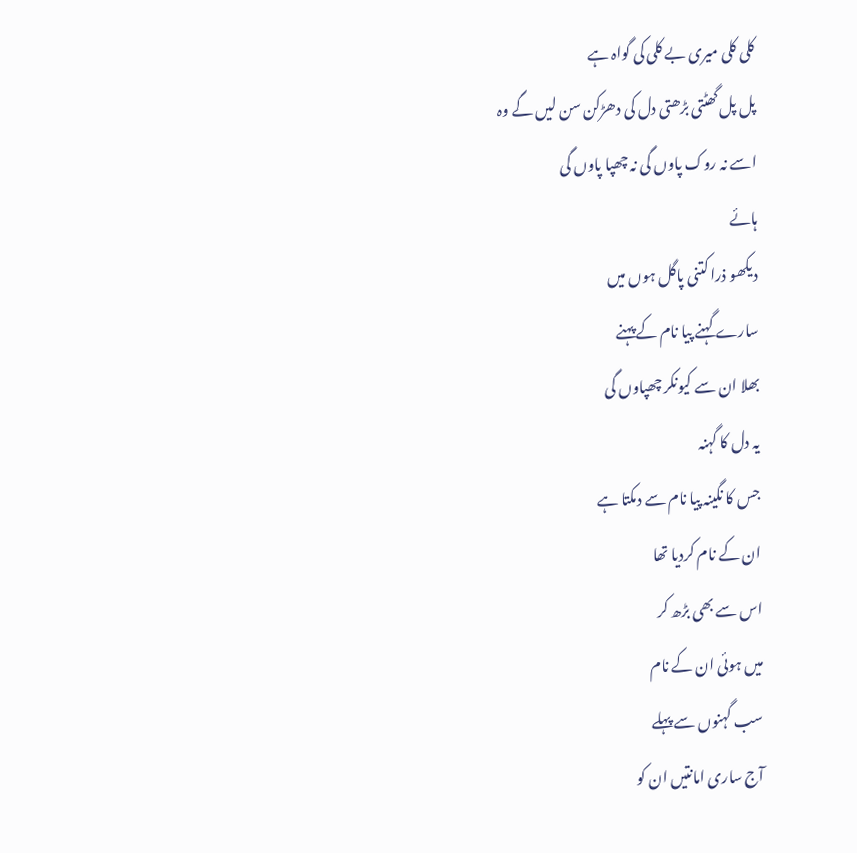کلی کلی میری بے کلی کی گواہ ہے
پل پل گھٹتی بڑھتی دل کی دھڑکن سن لیں گے وہ
اسے نہ روک پاوں گی نہ چھپا پاوں گی
ہائے
دیکھو ذرا کتنی پاگل ہوں میں
سارے گہنے پیا نام کے پہنے
بھلا ان سے کیونکر چھپاوں گی
یہ دل کا گہنہ
جس کا نگینہ پیا نام سے دمکتا ہے
ان کے نام کردیا تھا
اس سے بھی بڑھ کر
میں ہوئی ان کے نام
سب گہنوں سے پہلے
آج ساری امانتیں ان کو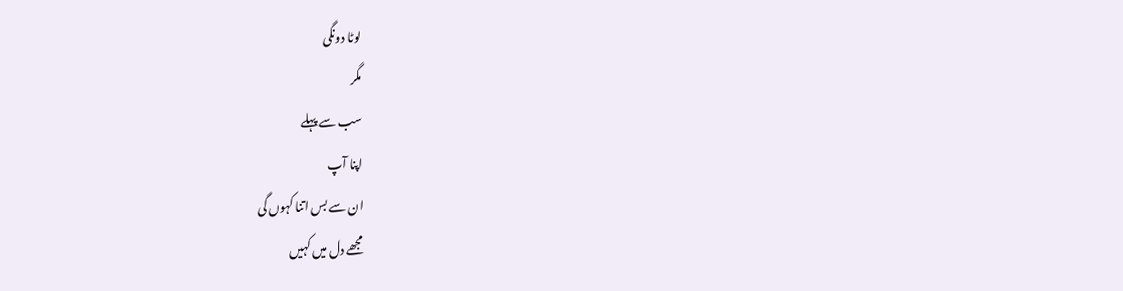لوٹا دونگی
مگر
سب سے پہلے
اپنا آپ
ان سے بس اتنا کہوں گی
مجھے دل میں کہیں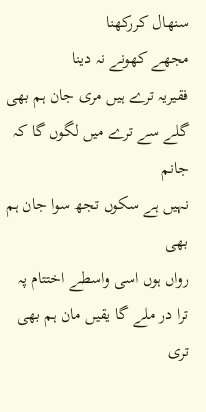سنھال کررکھنا
مجھے کھونے نہ دینا
فقیریہ ترے ہیں مری جان ہم بھی
گلے سے ترے میں لگوں گا کہ جانم
نہیں ہے سکوں تجھ سوا جان ہم بھی
رواں ہوں اسی واسطے اختتام پہ
ترا در ملے گا یقیں مان ہم بھی
تری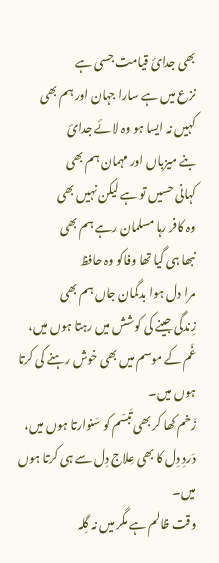بھی جدائ قیامت جسی ہے
نزع میں ہے سارا جہان اور ہم بھی
کہیں نہ ایسا ہو وہ لائے جدائ
بنے میزباں اور مہمان ہم بھی
کہانی حسیں تو ہے لیکن نہیں بھی
وہ کافر رہا مسلمان رہے ہم بھی
نبھا ہی گیا تھا وفاکو وہ حافظ
مرا دل ہوا بدگمان جاں ہم بھی
زِندگی جینے کی کوشش میں رہتا ہوں میں،
غَم کے موسم میں بھی خوش رہنے کی کرتا ہوں میں۔
زَخم کھا کر بھی تَبسّم کو سَنوارتا ہوں میں،
دَردِ دِل کا بھی عِلاج دِل سے ہی کرتا ہوں میں۔
وقت ظالم ہے مگر میں نہ گِلہ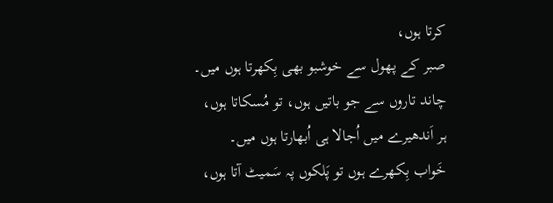کرتا ہوں،
صبر کے پھول سے خوشبو بھی بِکھرتا ہوں میں۔
چاند تاروں سے جو باتیں ہوں، تو مُسکاتا ہوں،
ہر اَندھیرے میں اُجالا ہی اُبھارتا ہوں میں۔
خَواب بِکھرے ہوں تو پَلکوں پہ سَمیٹ آتا ہوں،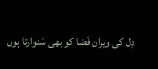دِل کی ویران فَضا کو بھی سَنوارتا ہوں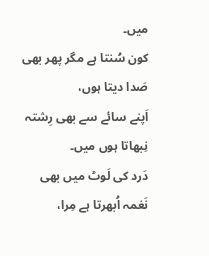میں۔
کون سُنتا ہے مگر پھر بھی صَدا دیتا ہوں،
اَپنے سائے سے بھی رِشتہ نِبھاتا ہوں میں۔
دَرد کی لَوٹ میں بھی نَغمہ اُبھرتا ہے مِرا،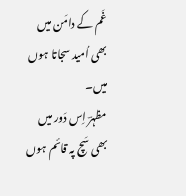غَم کے دامَن میں بھی اُمید سجاتا ہوں میں۔
مظہرؔ اِس دَور میں بھی سَچ پہ قائم ہوں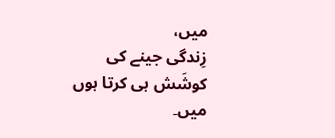میں،
زِندگی جینے کی کوشَش ہی کرتا ہوں میں۔